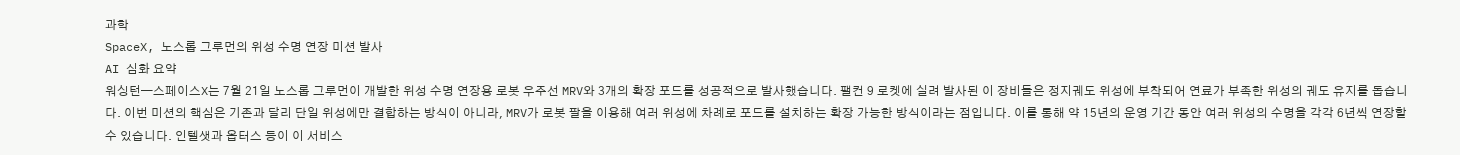과학
SpaceX, 노스롭 그루먼의 위성 수명 연장 미션 발사
AI 심화 요약
워싱턴—스페이스X는 7월 21일 노스롭 그루먼이 개발한 위성 수명 연장용 로봇 우주선 MRV와 3개의 확장 포드를 성공적으로 발사했습니다. 팰컨 9 로켓에 실려 발사된 이 장비들은 정지궤도 위성에 부착되어 연료가 부족한 위성의 궤도 유지를 돕습니다. 이번 미션의 핵심은 기존과 달리 단일 위성에만 결합하는 방식이 아니라, MRV가 로봇 팔을 이용해 여러 위성에 차례로 포드를 설치하는 확장 가능한 방식이라는 점입니다. 이를 통해 약 15년의 운영 기간 동안 여러 위성의 수명을 각각 6년씩 연장할 수 있습니다. 인텔샛과 옵터스 등이 이 서비스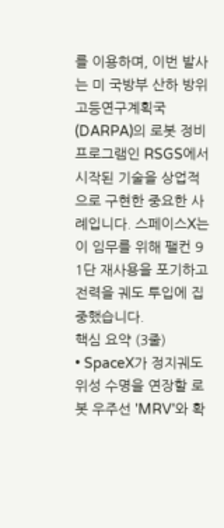를 이용하며, 이번 발사는 미 국방부 산하 방위고등연구계획국(DARPA)의 로봇 정비 프로그램인 RSGS에서 시작된 기술을 상업적으로 구현한 중요한 사례입니다. 스페이스X는 이 임무를 위해 팰컨 9 1단 재사용을 포기하고 전력을 궤도 투입에 집중했습니다.
핵심 요약 (3줄)
• SpaceX가 정지궤도 위성 수명을 연장할 로봇 우주선 'MRV'와 확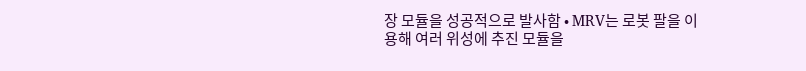장 모듈을 성공적으로 발사함 • MRV는 로봇 팔을 이용해 여러 위성에 추진 모듈을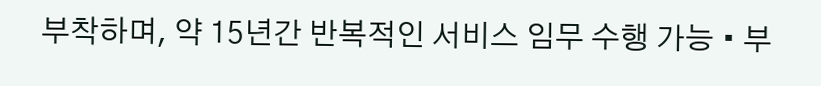부착하며, 약 15년간 반복적인 서비스 임무 수행 가능 • 부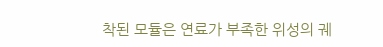착된 모듈은 연료가 부족한 위성의 궤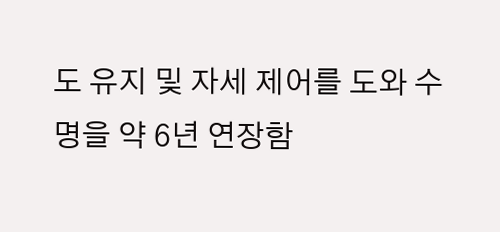도 유지 및 자세 제어를 도와 수명을 약 6년 연장함